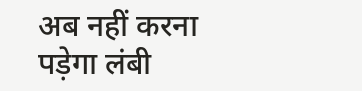अब नहीं करना पड़ेगा लंबी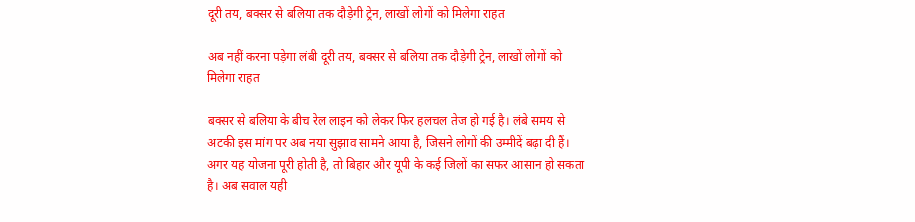दूरी तय, बक्सर से बलिया तक दौड़ेगी ट्रेन, लाखों लोगों को मिलेगा राहत

अब नहीं करना पड़ेगा लंबी दूरी तय, बक्सर से बलिया तक दौड़ेगी ट्रेन, लाखों लोगों को मिलेगा राहत

बक्सर से बलिया के बीच रेल लाइन को लेकर फिर हलचल तेज हो गई है। लंबे समय से अटकी इस मांग पर अब नया सुझाव सामने आया है, जिसने लोगों की उम्मीदें बढ़ा दी हैं। अगर यह योजना पूरी होती है, तो बिहार और यूपी के कई जिलों का सफर आसान हो सकता है। अब सवाल यही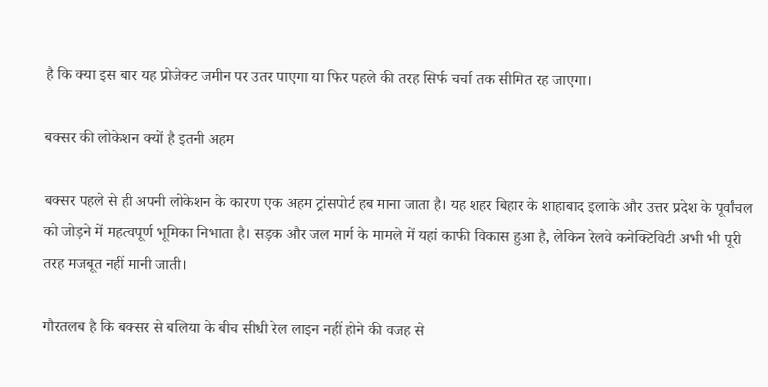है कि क्या इस बार यह प्रोजेक्ट जमीन पर उतर पाएगा या फिर पहले की तरह सिर्फ चर्चा तक सीमित रह जाएगा।

बक्सर की लोकेशन क्यों है इतनी अहम

बक्सर पहले से ही अपनी लोकेशन के कारण एक अहम ट्रांसपोर्ट हब माना जाता है। यह शहर बिहार के शाहाबाद इलाके और उत्तर प्रदेश के पूर्वांचल को जोड़ने में महत्वपूर्ण भूमिका निभाता है। सड़क और जल मार्ग के मामले में यहां काफी विकास हुआ है, लेकिन रेलवे कनेक्टिविटी अभी भी पूरी तरह मजबूत नहीं मानी जाती।

गौरतलब है कि बक्सर से बलिया के बीच सीधी रेल लाइन नहीं होने की वजह से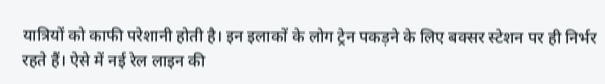यात्रियों को काफी परेशानी होती है। इन इलाकों के लोग ट्रेन पकड़ने के लिए बक्सर स्टेशन पर ही निर्भर रहते हैं। ऐसे में नई रेल लाइन की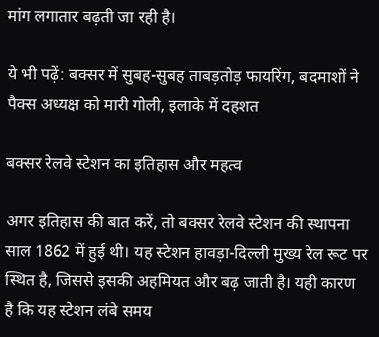मांग लगातार बढ़ती जा रही है।

ये भी पढ़ें: बक्सर में सुबह-सुबह ताबड़तोड़ फायरिंग, बदमाशों ने पैक्स अध्यक्ष को मारी गोली, इलाके में दहशत

बक्सर रेलवे स्टेशन का इतिहास और महत्व

अगर इतिहास की बात करें, तो बक्सर रेलवे स्टेशन की स्थापना साल 1862 में हुई थी। यह स्टेशन हावड़ा-दिल्ली मुख्य रेल रूट पर स्थित है, जिससे इसकी अहमियत और बढ़ जाती है। यही कारण है कि यह स्टेशन लंबे समय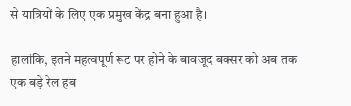से यात्रियों के लिए एक प्रमुख केंद्र बना हुआ है।

हालांकि, इतने महत्वपूर्ण रूट पर होने के बावजूद बक्सर को अब तक एक बड़े रेल हब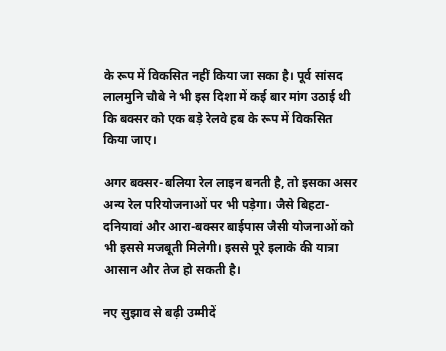के रूप में विकसित नहीं किया जा सका है। पूर्व सांसद लालमुनि चौबे ने भी इस दिशा में कई बार मांग उठाई थी कि बक्सर को एक बड़े रेलवे हब के रूप में विकसित किया जाए।

अगर बक्सर-बलिया रेल लाइन बनती है, तो इसका असर अन्य रेल परियोजनाओं पर भी पड़ेगा। जैसे बिहटा-दनियावां और आरा-बक्सर बाईपास जैसी योजनाओं को भी इससे मजबूती मिलेगी। इससे पूरे इलाके की यात्रा आसान और तेज हो सकती है।

नए सुझाव से बढ़ी उम्मीदें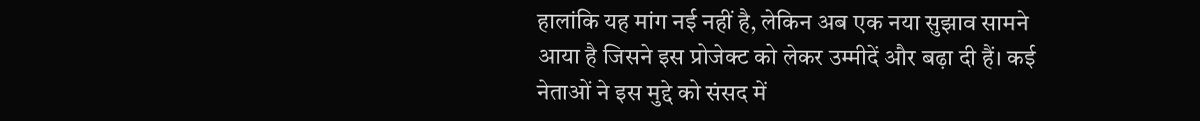हालांकि यह मांग नई नहीं है, लेकिन अब एक नया सुझाव सामने आया है जिसने इस प्रोजेक्ट को लेकर उम्मीदें और बढ़ा दी हैं। कई नेताओं ने इस मुद्दे को संसद में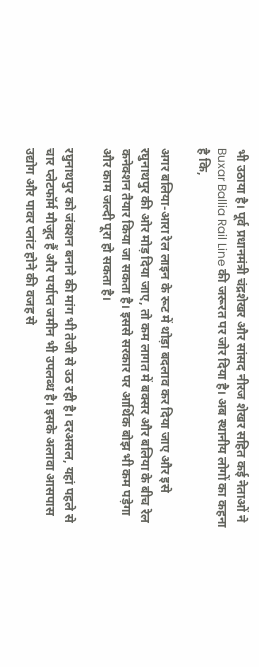भी उठाया है। पूर्व प्रधानमंत्री चंद्रशेखर और सांसद नीरज शेखर सहित कई नेताओं ने Buxar Ballia Rail Line की जरूरत पर जोर दिया है। अब स्थानीय लोगों का कहना है कि,

अगर बलिया-आरा रेल लाइन के रूट में थोड़ा बदलाव कर दिया जाए और इसे रघुनाथपुर की ओर मोड़ दिया जाए, तो कम लागत में बक्सर और बलिया के बीच रेल कनेक्शन तैयार किया जा सकता है। इससे सरकार पर आर्थिक बोझ भी कम पड़ेगा और काम जल्दी पूरा हो सकता है।

रघुनाथपुर को जंक्शन बनाने की मांग भी तेजी से उठ रही है। दरअसल, यहां पहले से चार प्लेटफॉर्म मौजूद हैं और पर्याप्त जमीन भी उपलब्ध है। इसके अलावा आसपास उद्योग और पावर प्लांट होने की वजह से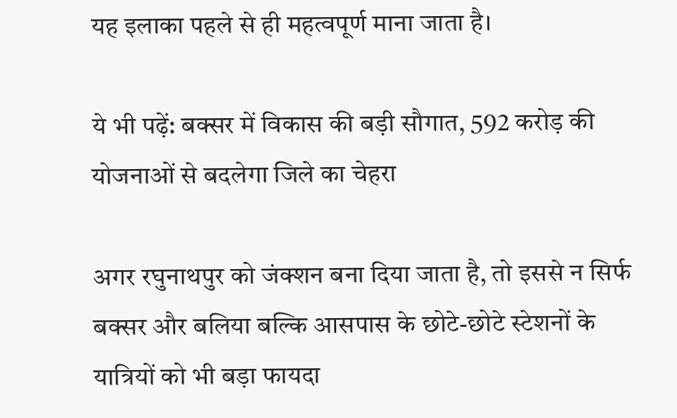यह इलाका पहले से ही महत्वपूर्ण माना जाता है।

ये भी पढ़ें: बक्सर में विकास की बड़ी सौगात, 592 करोड़ की योजनाओं से बदलेगा जिले का चेहरा

अगर रघुनाथपुर को जंक्शन बना दिया जाता है, तो इससे न सिर्फ बक्सर और बलिया बल्कि आसपास के छोटे-छोटे स्टेशनों के यात्रियों को भी बड़ा फायदा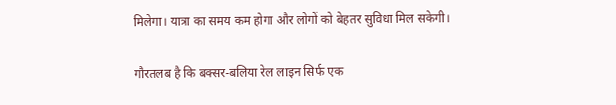मिलेगा। यात्रा का समय कम होगा और लोगों को बेहतर सुविधा मिल सकेगी।

गौरतलब है कि बक्सर-बलिया रेल लाइन सिर्फ एक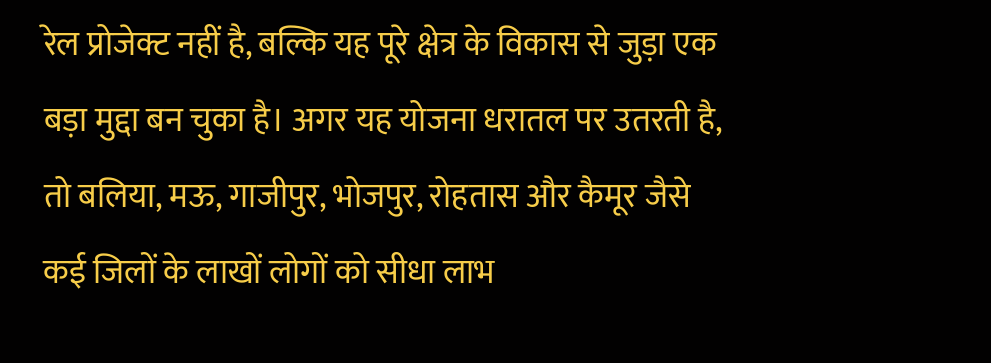रेल प्रोजेक्ट नहीं है, बल्कि यह पूरे क्षेत्र के विकास से जुड़ा एक बड़ा मुद्दा बन चुका है। अगर यह योजना धरातल पर उतरती है, तो बलिया, मऊ, गाजीपुर, भोजपुर, रोहतास और कैमूर जैसे कई जिलों के लाखों लोगों को सीधा लाभ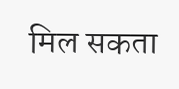मिल सकता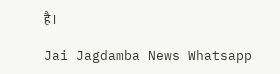है।

Jai Jagdamba News Whatsapp